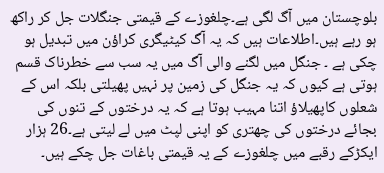بلوچستان میں آگ لگی ہے۔چلغوزے کے قیمتی جنگلات جل کر راکھ ہو رہے ہیں۔اطلاعات ہیں کہ یہ آگ کیٹیگری کراؤن میں تبدیل ہو چکی ہے ۔ جنگل میں لگنے والی آگ میں یہ سب سے خطرناک قسم ہوتی ہے کیوں کہ یہ جنگل کی زمین پر نہیں پھیلتی بلکہ اس کے شعلوں کاپھیلاؤ اتنا مہیب ہوتا ہے کہ یہ درختوں کے تنوں کی بجائے درختوں کی چھتری کو اپنی لپٹ میں لے لیتی ہے۔26 ہزار ایکڑکے رقبے میں چلغوزے کے یہ قیمتی باغات جل چکے ہیں۔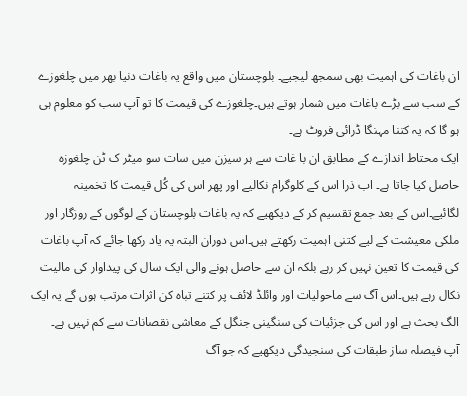ان باغات کی اہمیت بھی سمجھ لیجیے۔ بلوچستان میں واقع یہ باغات دنیا بھر میں چلغوزے کے سب سے بڑے باغات میں شمار ہوتے ہیں۔چلغوزے کی قیمت کا تو آپ سب کو معلوم ہی ہو گا کہ یہ کتنا مہنگا ڈرائی فروٹ ہے۔
ایک محتاط اندازے کے مطابق ان با غات سے ہر سیزن میں سات سو میٹر ک ٹن چلغوزہ حاصل کیا جاتا ہے۔ اب ذرا اس کے کلوگرام نکالیے اور پھر اس کی کُل قیمت کا تخمینہ لگائیے۔اس کے بعد جمع تقسیم کر کے دیکھیے کہ یہ باغات بلوچستان کے لوگوں کے روزگار اور ملکی معیشت کے لیے کتنی اہمیت رکھتے ہیں۔اس دوران البتہ یہ یاد رکھا جائے کہ آپ باغات کی قیمت کا تعین نہیں کر رہے بلکہ ان سے حاصل ہونے والی ایک سال کی پیداوار کی مالیت نکال رہے ہیں۔اس آگ سے ماحولیات اور وائلڈ لائف پر کتنے تباہ کن اثرات مرتب ہوں گے یہ ایک الگ بحث ہے اور اس کی جزئیات کی سنگینی جنگل کے معاشی نقصانات سے کم نہیں ہے۔
آپ فیصلہ ساز طبقات کی سنجیدگی دیکھیے کہ جو آگ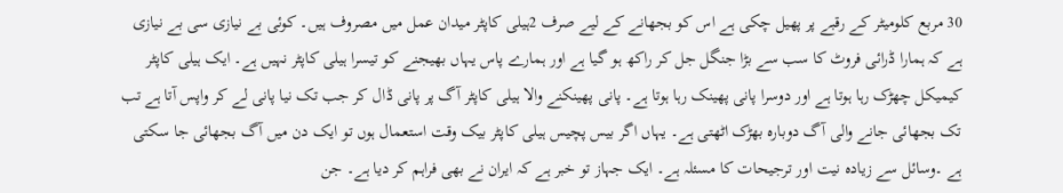30 مربع کلومیٹر کے رقبے پر پھیل چکی ہے اس کو بجھانے کے لیے صرف 2ہیلی کاپٹر میدان عمل میں مصروف ہیں۔ کوئی بے نیازی سی بے نیازی ہے کہ ہمارا ڈرائی فروٹ کا سب سے بڑا جنگل جل کر راکھ ہو گیا ہے اور ہمارے پاس یہاں بھیجنے کو تیسرا ہیلی کاپٹر نہیں ہے۔ ایک ہیلی کاپٹر کیمیکل چھڑک رہا ہوتا ہے اور دوسرا پانی پھینک رہا ہوتا ہے۔ پانی پھینکنے والا ہیلی کاپٹر آگ پر پانی ڈال کر جب تک نیا پانی لے کر واپس آتا ہے تب تک بجھائی جانے والی آگ دوبارہ بھڑک اٹھتی ہے۔ یہاں اگر بیس پچیس ہیلی کاپٹر بیک وقت استعمال ہوں تو ایک دن میں آگ بجھائی جا سکتی ہے ۔وسائل سے زیادہ نیت اور ترجیحات کا مسئلہ ہے۔ ایک جہاز تو خبر ہے کہ ایران نے بھی فراہم کر دیا ہے۔ جن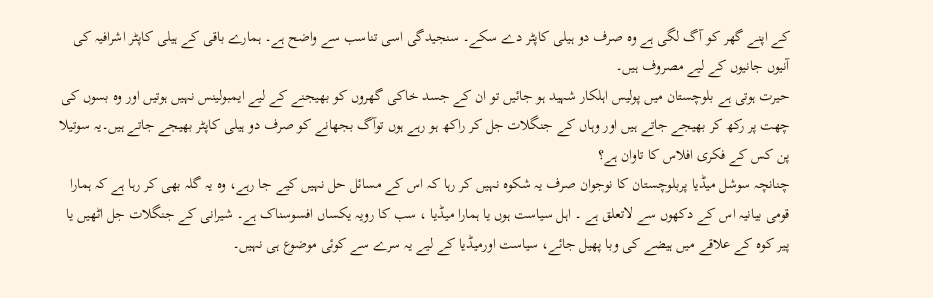کے اپنے گھر کو آگ لگی ہے وہ صرف دو ہیلی کاپٹر دے سکے۔ سنجیدگی اسی تناسب سے واضح ہے۔ ہمارے باقی کے ہیلی کاپٹر اشرافیہ کی آنیوں جانیوں کے لیے مصروف ہیں۔
حیرت ہوتی ہے بلوچستان میں پولیس اہلکار شہید ہو جائیں تو ان کے جسد خاکی گھروں کو بھیجنے کے لیے ایمبولینس نہیں ہوتیں اور وہ بسوں کی چھت پر رکھ کر بھیجے جاتے ہیں اور وہاں کے جنگلات جل کر راکھ ہو رہے ہوں توآگ بجھانے کو صرف دو ہیلی کاپٹر بھیجے جاتے ہیں۔یہ سوتیلا پن کس کے فکری افلاس کا تاوان ہے؟
چنانچہ سوشل میڈیا پربلوچستان کا نوجوان صرف یہ شکوہ نہیں کر رہا کہ اس کے مسائل حل نہیں کیے جا رہے، وہ یہ گلہ بھی کر رہا ہے کہ ہمارا قومی بیانیہ اس کے دکھوں سے لاتعلق ہے ۔ اہل سیاست ہوں یا ہمارا میڈیا ، سب کا رویہ یکساں افسوسناک ہے۔ شیرانی کے جنگلات جل اٹھیں یا پیر کوہ کے علاقے میں ہیضے کی وبا پھیل جائے، سیاست اورمیڈیا کے لیے یہ سرے سے کوئی موضوع ہی نہیں۔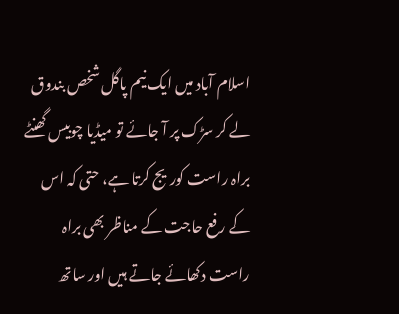اسلام آباد میں ایک نیم پاگل شخص بندوق لے کر سڑک پر آ جائے تو میڈیا چوبیس گھنٹے براہ راست کوریج کرتا ہے، حتی کہ اس کے رفع حاجت کے مناظر بھی براہ راست دکھائے جاتے ہیں اور ساتھ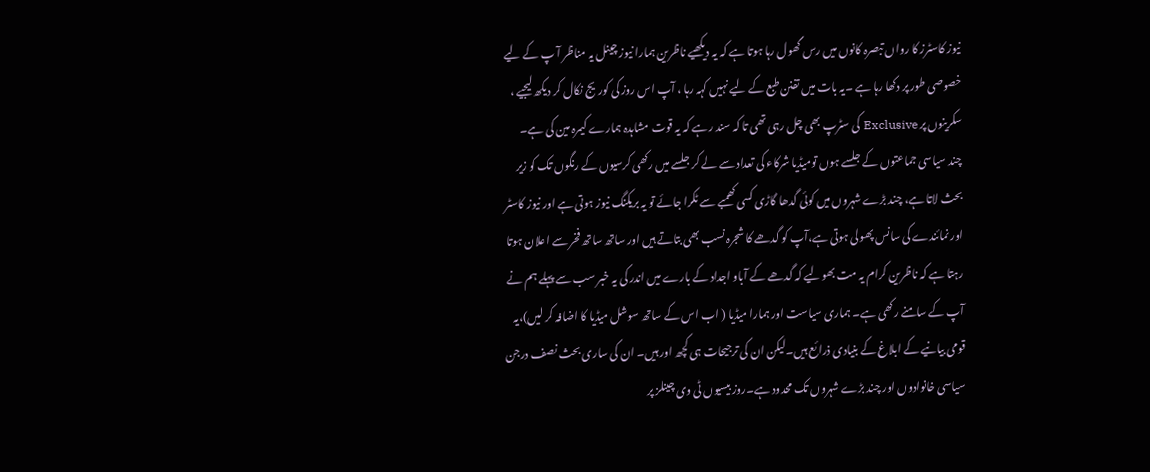نیوز کاسٹرز کا رواں تبصرہ کانوں میں رس گھول رہا ہوتا ہے کہ یہ دیکھیے ناظرین ہمارا نیوز چینل یہ مناظر آ پ کے لیے خصوصی طور پر دکھا رہا ہے ۔یہ بات میں تفنن طبع کے لیے نہیں کہہ رہا ، آپ اس روز کی کوریج نکال کر دیکھ لیجیے ، سکرینوں پر Exclusive کی سٹرپ بھی چل رہی تھی تا کہ سند رہے کہ یہ قوت مشاہدہ ہمارے کیمرہ مین کی ہے۔
چند سیاسی جماعتوں کے جلسے ہوں تومیڈیا شرکاء کی تعداد سے لے کر جلسے میں رکھی کرسیوں کے رنگوں تک کو زیر بحث لاتا ہے، چند بڑے شہروں میں کوئی گدھا گاڑی کسی کھمبے سے ٹکرا جائے تو یہ بریکنگ نیوز ہوتی ہے اور نیوز کاسٹر اور نمائندے کی سانس پھولی ہوتی ہے،آپ کو گدھے کا شجرہ نسب بھی بتاتے ہیں اور ساتھ ساتھ فخر سے اعلان ہوتا رہتا ہے کہ ناظرین کرام یہ مت بھولیے کہ گدھے کے آباو اجداد کے بارے میں اندر کی یہ خبر سب سے پہلے ہم نے آپ کے سامنے رکھی ہے۔ ہماری سیاست اور ہمارا میڈیا ( اب اس کے ساتھ سوشل میڈیا کا اضافہ کر لیں)،یہ قومی بیانیے کے ابلاغ کے بنیادی ذرائع ہیں۔لیکن ان کی ترجیحات ہی کچھ اور ہیں۔ ان کی ساری بحث نصف درجن سیاسی خانوادوں اور چند بڑے شہروں تک محدود ہے۔روز بیسیوں ٹی وی چینلز پر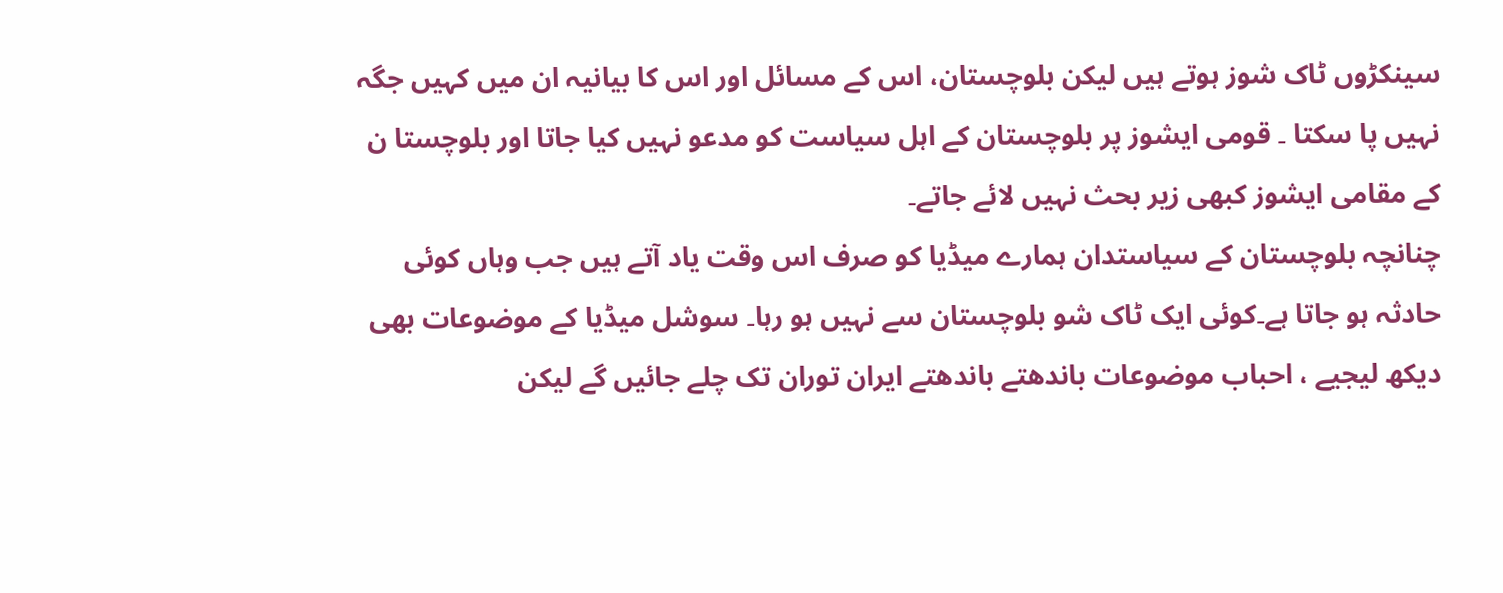سینکڑوں ٹاک شوز ہوتے ہیں لیکن بلوچستان، اس کے مسائل اور اس کا بیانیہ ان میں کہیں جگہ نہیں پا سکتا ۔ قومی ایشوز پر بلوچستان کے اہل سیاست کو مدعو نہیں کیا جاتا اور بلوچستا ن کے مقامی ایشوز کبھی زیر بحث نہیں لائے جاتے۔
چنانچہ بلوچستان کے سیاستدان ہمارے میڈیا کو صرف اس وقت یاد آتے ہیں جب وہاں کوئی حادثہ ہو جاتا ہے۔کوئی ایک ٹاک شو بلوچستان سے نہیں ہو رہا۔ سوشل میڈیا کے موضوعات بھی دیکھ لیجیے ، احباب موضوعات باندھتے باندھتے ایران توران تک چلے جائیں گے لیکن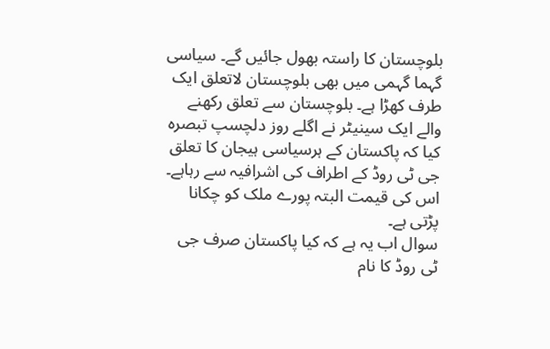بلوچستان کا راستہ بھول جائیں گے۔ سیاسی گہما گہمی میں بھی بلوچستان لاتعلق ایک طرف کھڑا ہے۔ بلوچستان سے تعلق رکھنے والے ایک سینیٹر نے اگلے روز دلچسپ تبصرہ کیا کہ پاکستان کے ہرسیاسی ہیجان کا تعلق جی ٹی روڈ کے اطراف کی اشرافیہ سے رہاہے۔ اس کی قیمت البتہ پورے ملک کو چکانا پڑتی ہے۔
سوال اب یہ ہے کہ کیا پاکستان صرف جی ٹی روڈ کا نام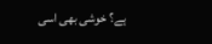ہے؟ خوشی بھی اسی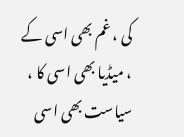کی ، غم بھی اسی کے ، میڈیا بھی اسی کا ، سیاست بھی اسی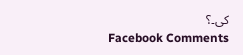کی۔؟
Facebook Comments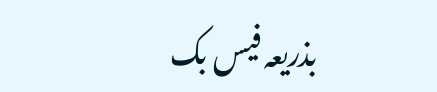بذریعہ فیس بک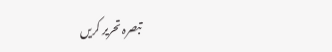تبصرہ تحریر کریں